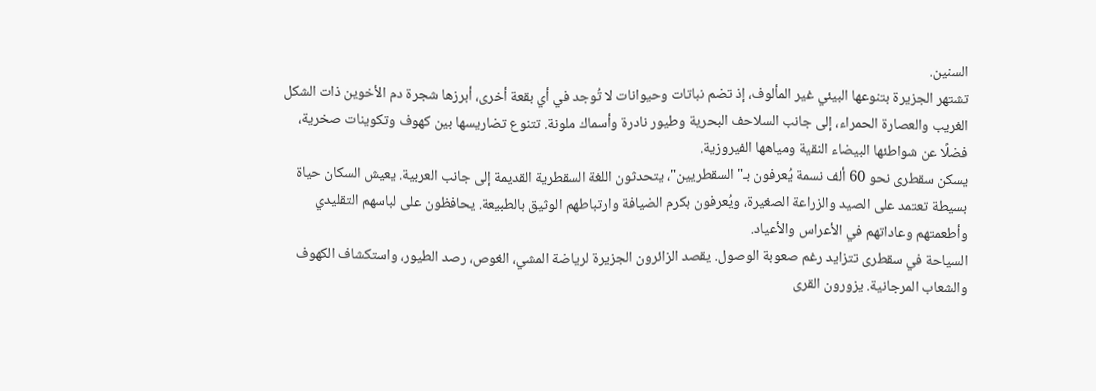السنين.
تشتهر الجزيرة بتنوعها البيئي غير المألوف، إذ تضم نباتات وحيوانات لا تُوجد في أي بقعة أخرى، أبرزها شجرة دم الأخوين ذات الشكل الغريب والعصارة الحمراء، إلى جانب السلاحف البحرية وطيور نادرة وأسماك ملونة. تتنوع تضاريسها بين كهوف وتكوينات صخرية، فضلًا عن شواطئها البيضاء النقية ومياهها الفيروزية.
يسكن سقطرى نحو 60 ألف نسمة يُعرفون بـ"السقطريين"، يتحدثون اللغة السقطرية القديمة إلى جانب العربية. يعيش السكان حياة بسيطة تعتمد على الصيد والزراعة الصغيرة، ويُعرفون بكرم الضيافة وارتباطهم الوثيق بالطبيعة. يحافظون على لباسهم التقليدي وأطعمتهم وعاداتهم في الأعراس والأعياد.
السياحة في سقطرى تتزايد رغم صعوبة الوصول. يقصد الزائرون الجزيرة لرياضة المشي، الغوص، رصد الطيور، واستكشاف الكهوف والشعاب المرجانية. يزورون القرى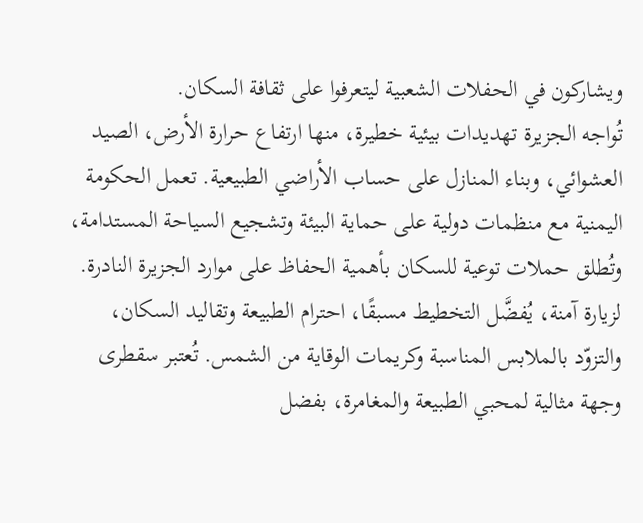ويشاركون في الحفلات الشعبية ليتعرفوا على ثقافة السكان.
تُواجه الجزيرة تهديدات بيئية خطيرة، منها ارتفاع حرارة الأرض، الصيد العشوائي، وبناء المنازل على حساب الأراضي الطبيعية. تعمل الحكومة اليمنية مع منظمات دولية على حماية البيئة وتشجيع السياحة المستدامة، وتُطلق حملات توعية للسكان بأهمية الحفاظ على موارد الجزيرة النادرة.
لزيارة آمنة، يُفضَّل التخطيط مسبقًا، احترام الطبيعة وتقاليد السكان، والتزوّد بالملابس المناسبة وكريمات الوقاية من الشمس. تُعتبر سقطرى وجهة مثالية لمحبي الطبيعة والمغامرة، بفضل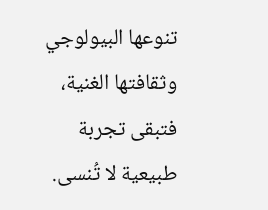تنوعها البيولوجي وثقافتها الغنية، فتبقى تجربة طبيعية لا تُنسى.